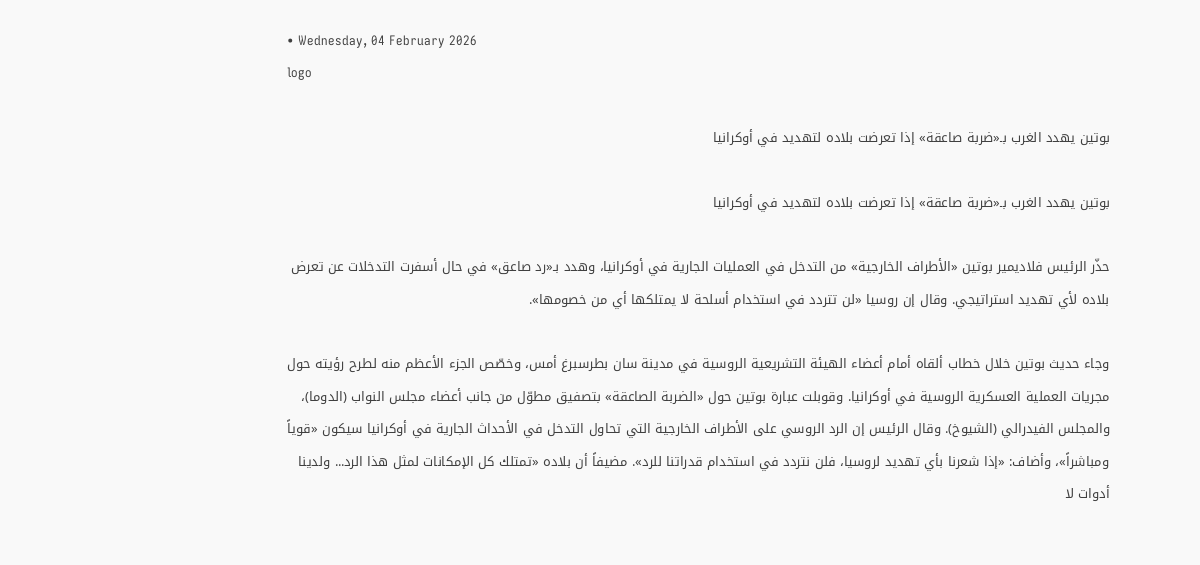• Wednesday, 04 February 2026
logo

بوتين يهدد الغرب بـ«ضربة صاعقة» إذا تعرضت بلاده لتهديد في أوكرانيا

بوتين يهدد الغرب بـ«ضربة صاعقة» إذا تعرضت بلاده لتهديد في أوكرانيا

حذّر الرئيس فلاديمير بوتين «الأطراف الخارجية» من التدخل في العمليات الجارية في أوكرانيا، وهدد بـ«رد صاعق» في حال أسفرت التدخلات عن تعرض بلاده لأي تهديد استراتيجي. وقال إن روسيا «لن تتردد في استخدام أسلحة لا يمتلكها أي من خصومها».

وجاء حديث بوتين خلال خطاب ألقاه أمام أعضاء الهيئة التشريعية الروسية في مدينة سان بطرسبرغ أمس، وخصّص الجزء الأعظم منه لطرح رؤيته حول مجريات العملية العسكرية الروسية في أوكرانيا. وقوبلت عبارة بوتين حول «الضربة الصاعقة» بتصفيق مطوّل من جانب أعضاء مجلس النواب (الدوما)، والمجلس الفيدرالي (الشيوخ). وقال الرئيس إن الرد الروسي على الأطراف الخارجية التي تحاول التدخل في الأحداث الجارية في أوكرانيا سيكون «قوياً ومباشراً»، وأضاف: «إذا شعرنا بأي تهديد لروسيا، فلن نتردد في استخدام قدراتنا للرد». مضيفاً أن بلاده «تمتلك كل الإمكانات لمثل هذا الرد... ولدينا أدوات لا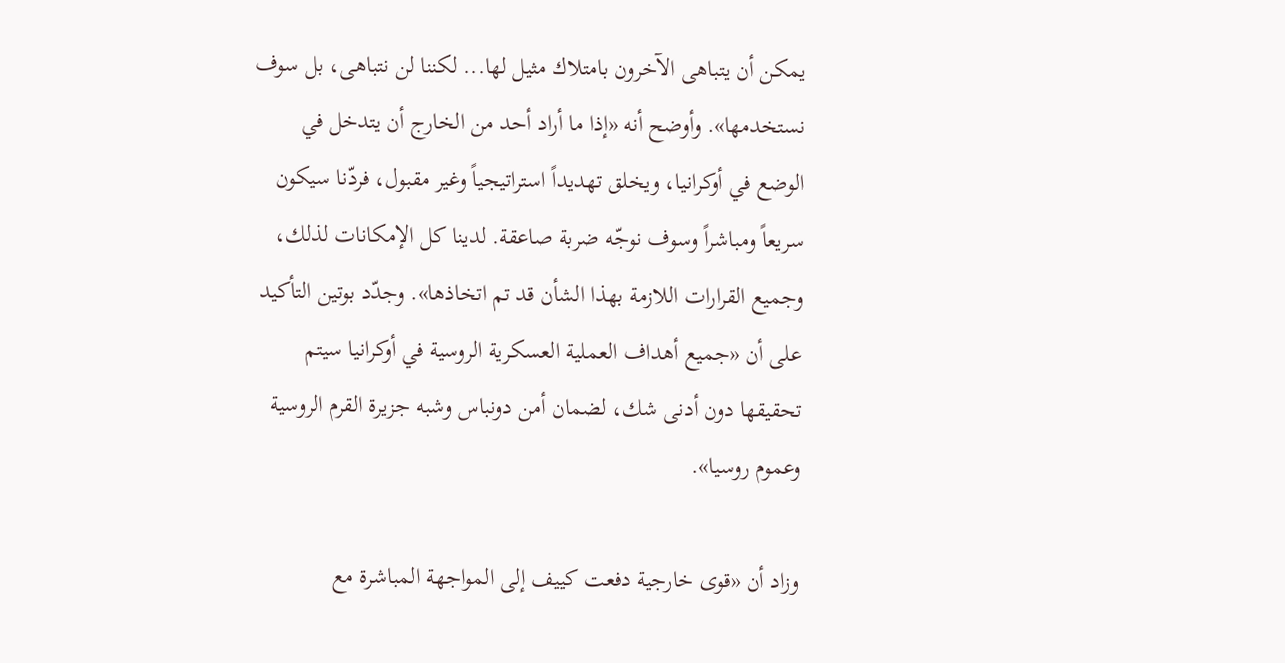يمكن أن يتباهى الآخرون بامتلاك مثيل لها... لكننا لن نتباهى، بل سوف نستخدمها». وأوضح أنه «إذا ما أراد أحد من الخارج أن يتدخل في الوضع في أوكرانيا، ويخلق تهديداً استراتيجياً وغير مقبول، فردّنا سيكون سريعاً ومباشراً وسوف نوجّه ضربة صاعقة. لدينا كل الإمكانات لذلك، وجميع القرارات اللازمة بهذا الشأن قد تم اتخاذها». وجدّد بوتين التأكيد على أن «جميع أهداف العملية العسكرية الروسية في أوكرانيا سيتم تحقيقها دون أدنى شك، لضمان أمن دونباس وشبه جزيرة القرم الروسية وعموم روسيا».

وزاد أن «قوى خارجية دفعت كييف إلى المواجهة المباشرة مع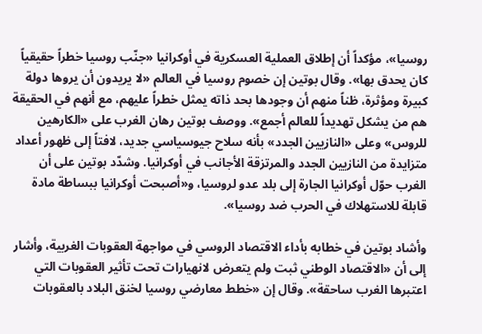روسيا»، مؤكداً أن إطلاق العملية العسكرية في أوكرانيا «جنّب روسيا خطراً حقيقياً كان يحدق بها». وقال بوتين إن خصوم روسيا في العالم «لا يريدون أن يروها دولة كبيرة ومؤثرة، ظناً منهم أن وجودها بحد ذاته يمثل خطراً عليهم، مع أنهم في الحقيقة هم من يشكل تهديداً للعالم أجمع». ووصف بوتين رهان الغرب على «الكارهين للروس» وعلى «النازيين الجدد» بأنه سلاح جيوسياسي جديد، لافتاً إلى ظهور أعداد متزايدة من النازيين الجدد والمرتزقة الأجانب في أوكرانيا. وشدّد بوتين على أن الغرب حوّل أوكرانيا الجارة إلى بلد عدو لروسيا، و«أصبحت أوكرانيا ببساطة مادة قابلة للاستهلاك في الحرب ضد روسيا».

وأشاد بوتين في خطابه بأداء الاقتصاد الروسي في مواجهة العقوبات الغربية، وأشار إلى أن «الاقتصاد الوطني ثبت ولم يتعرض لانهيارات تحت تأثير العقوبات التي اعتبرها الغرب ساحقة». وقال إن «خطط معارضي روسيا لخنق البلاد بالعقوبات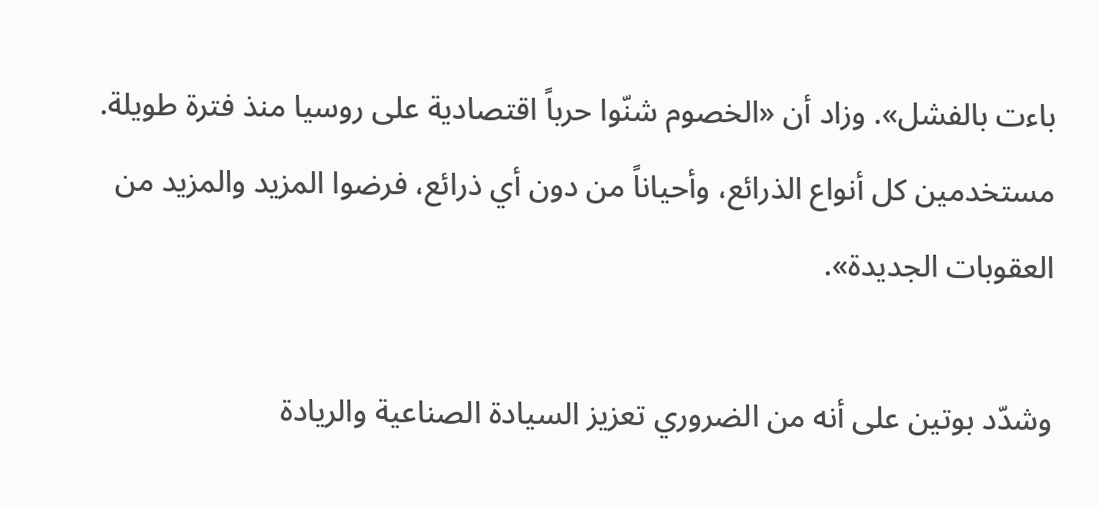باءت بالفشل». وزاد أن «الخصوم شنّوا حرباً اقتصادية على روسيا منذ فترة طويلة. مستخدمين كل أنواع الذرائع، وأحياناً من دون أي ذرائع، فرضوا المزيد والمزيد من العقوبات الجديدة».

وشدّد بوتين على أنه من الضروري تعزيز السيادة الصناعية والريادة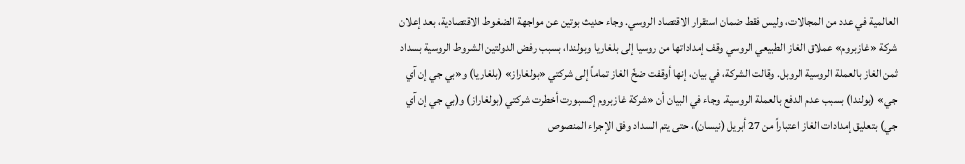العالمية في عدد من المجالات، وليس فقط ضمان استقرار الاقتصاد الروسي. وجاء حديث بوتين عن مواجهة الضغوط الاقتصادية، بعد إعلان شركة «غازبروم» عملاق الغاز الطبيعي الروسي وقف إمداداتها من روسيا إلى بلغاريا وبولندا، بسبب رفض الدولتين الشروط الروسية بسداد ثمن الغاز بالعملة الروسية الروبل. وقالت الشركة، في بيان، إنها أوقفت ضخّ الغاز تماماً إلى شركتي «بولغاراز» (بلغاريا) و«بي جي إن آي جي» (بولندا) بسبب عدم الدفع بالعملة الروسية. وجاء في البيان أن «شركة غازبروم إكسبورت أخطرت شركتي (بولغاراز) و(بي جي إن آي جي) بتعليق إمدادات الغاز اعتباراً من 27 أبريل (نيسان)، حتى يتم السداد وفق الإجراء المنصوص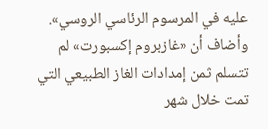عليه في المرسوم الرئاسي الروسي». وأضاف أن «غازبروم إكسبورت» لم تتسلم ثمن إمدادات الغاز الطبيعي التي تمت خلال شهر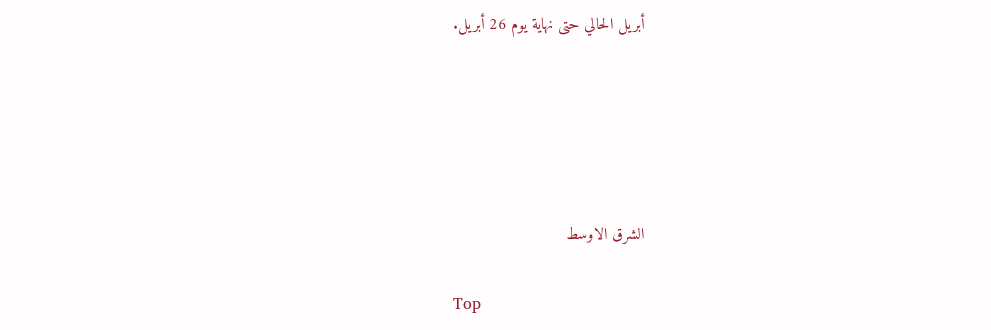أبريل الحالي حتى نهاية يوم 26 أبريل.





الشرق الاوسط

Top